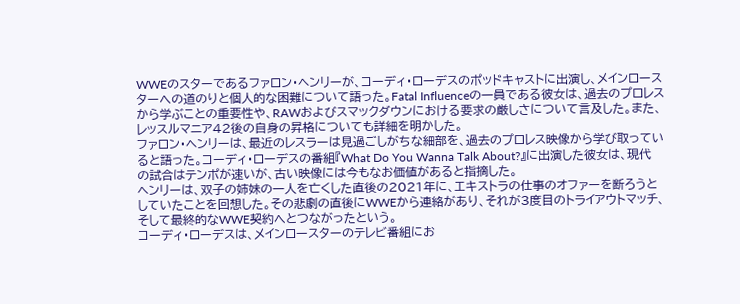WWEのスターであるファロン・ヘンリーが、コーディ・ローデスのポッドキャストに出演し、メインロースターへの道のりと個人的な困難について語った。Fatal Influenceの一員である彼女は、過去のプロレスから学ぶことの重要性や、RAWおよびスマックダウンにおける要求の厳しさについて言及した。また、レッスルマニア42後の自身の昇格についても詳細を明かした。
ファロン・ヘンリーは、最近のレスラーは見過ごしがちな細部を、過去のプロレス映像から学び取っていると語った。コーディ・ローデスの番組『What Do You Wanna Talk About?』に出演した彼女は、現代の試合はテンポが速いが、古い映像には今もなお価値があると指摘した。
ヘンリーは、双子の姉妹の一人を亡くした直後の2021年に、エキストラの仕事のオファーを断ろうとしていたことを回想した。その悲劇の直後にWWEから連絡があり、それが3度目のトライアウトマッチ、そして最終的なWWE契約へとつながったという。
コーディ・ローデスは、メインロースターのテレビ番組にお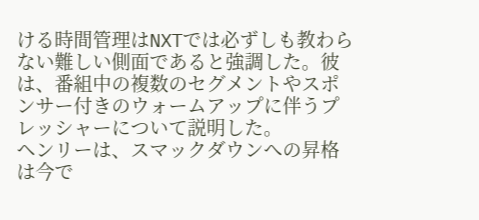ける時間管理はNXTでは必ずしも教わらない難しい側面であると強調した。彼は、番組中の複数のセグメントやスポンサー付きのウォームアップに伴うプレッシャーについて説明した。
ヘンリーは、スマックダウンへの昇格は今で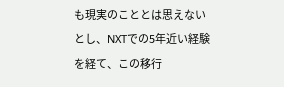も現実のこととは思えないとし、NXTでの5年近い経験を経て、この移行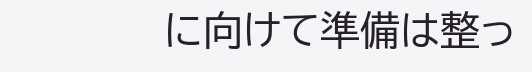に向けて準備は整っ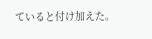ていると付け加えた。